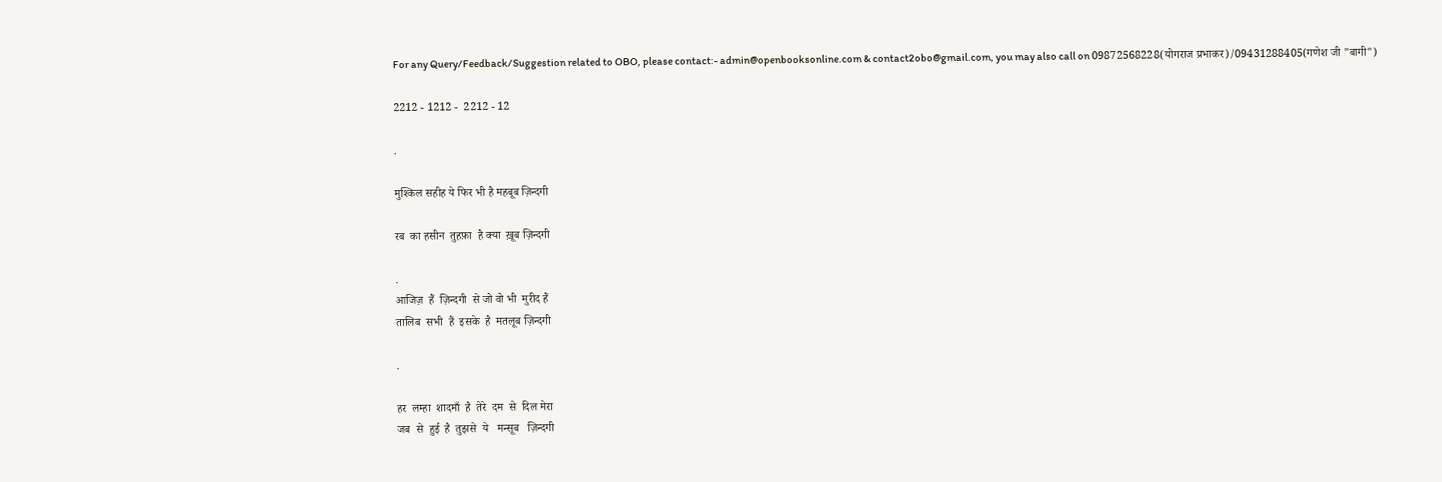For any Query/Feedback/Suggestion related to OBO, please contact:- admin@openbooksonline.com & contact2obo@gmail.com, you may also call on 09872568228(योगराज प्रभाकर)/09431288405(गणेश जी "बागी")

2212 - 1212 -  2212 - 12

.

मुश्किल सहीह ये फिर भी है महबूब ज़िन्दगी

रब  का हसीन  तुहफ़ा  है क्या  ख़ूब ज़िन्दगी

.
आजिज़  हैं  ज़िन्दगी  से जो वो भी  मुरीद हैं
तालिब  सभी  हैं  इसके  है  मतलूब ज़िन्दगी

.

हर  लम्हा  शादमाँ  है  तेरे  दम  से  दिल मेरा
जब  से  हुई  है  तुझसे  ये   मन्सूब   ज़िन्दगी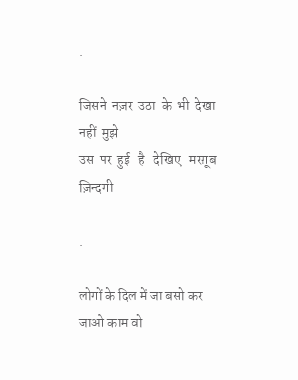.

जिसने  नज़र  उठा  के  भी  देखा  नहीं  मुझे
उस  पर  हुई   है   देखिए   मरग़ूब   ज़िन्दगी

.

लोगों के दिल में जा बसो कर जाओ काम वो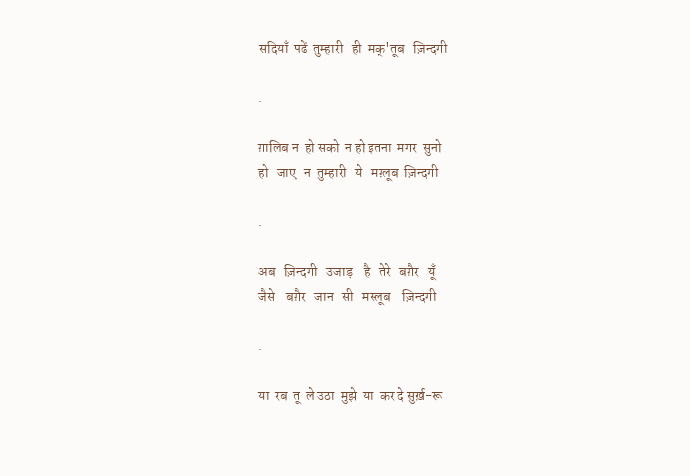सदियाँ  पढें  तुम्हारी   ही  मक्'तूब   ज़िन्दगी

.

ग़ालिब न  हो सको  न हो इतना  मगर  सुनो
हो   जाए   न  तुम्हारी   ये   मग़्लूब  ज़िन्दगी

.

अब   ज़िन्दगी   उजाड़    है   तेरे   बग़ैर   यूँ
जैसे    बग़ैर   जान   सी   मस्लूब    ज़िन्दगी

.

या  रब  तू  ले उठा  मुझे  या  कर दे सुर्ख़-रू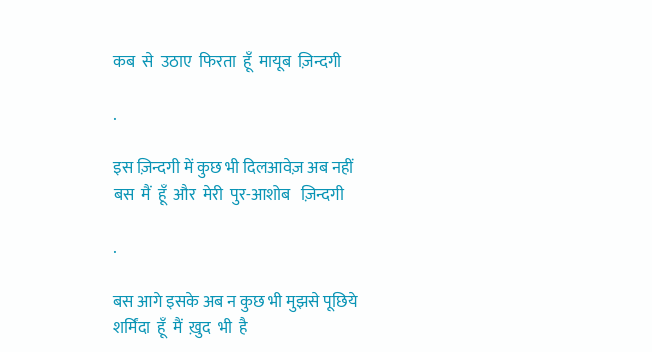कब  से  उठाए  फिरता  हूँ  मायूब  ज़िन्दगी

.

इस ज़िन्दगी में कुछ भी दिलआवेज़ अब नहीं
बस  मैं  हूँ  और  मेरी  पुर-आशोब   ज़िन्दगी

.

बस आगे इसके अब न कुछ भी मुझसे पूछिये
शर्मिंदा  हूँ  मैं  ख़ुद  भी  है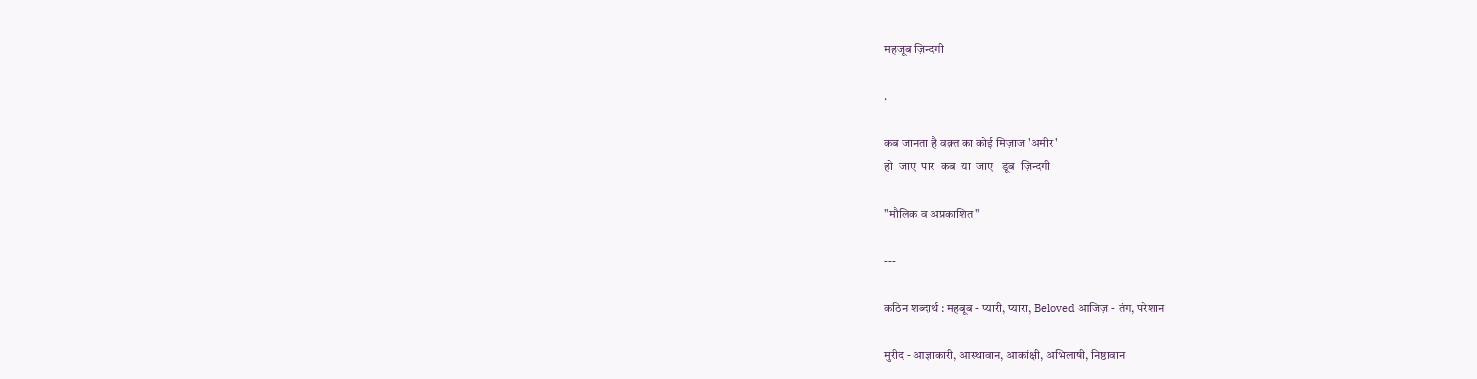महजूब ज़िन्दगी

.

कब जानता है वक़्त का कोई मिज़ाज 'अमीर'
हो  जाए  पार  कब  या  जाए   डूब  ज़िन्दगी

"मौलिक व अप्रकाशित"

---

कठिन शब्दार्थ : महबूब - प्यारी, प्यारा, Beloved आजिज़ - तंग, परेशान

मुरीद - आज्ञाकारी, आस्थावान, आकांक्षी, अभिलाषी, निष्ठावान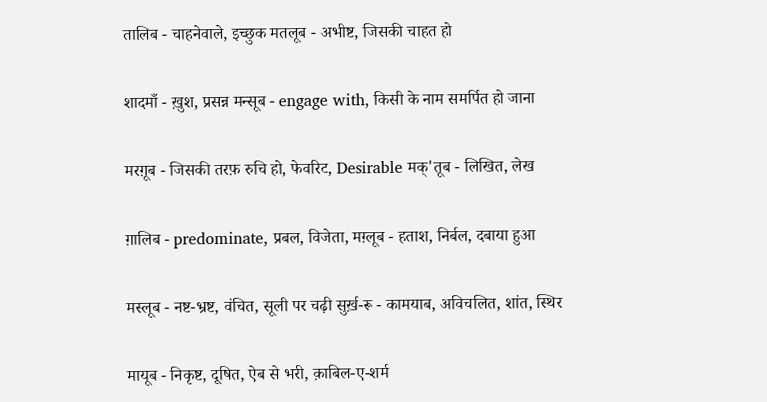तालिब - चाहनेवाले, इच्छुक मतलूब - अभीष्ट, जिसकी चाहत हो

शादमाँ - ख़ुश, प्रसन्न मन्सूब - engage with, किसी के नाम समर्पित हो जाना

मरग़ूब - जिसकी तरफ़ रुचि हो, फेवरिट, Desirable मक्'तूब - लिखित, लेख

ग़ालिब - predominate, प्रबल, विजेता, मग़्लूब - हताश, निर्बल, दबाया हुआ

मस्लूब - नष्ट-भ्रष्ट, वंचित, सूली पर चढ़ी सुर्ख़-रू - कामयाब, अविचलित, शांत, स्थिर

मायूब - निकृष्ट, दूषित, ऐब से भरी, क़ाबिल-ए-शर्म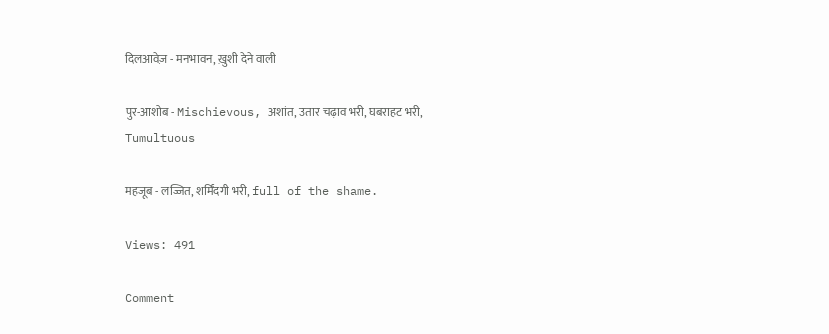दिलआवेज़ - मनभावन, ख़ुशी देने वाली

पुर-आशोब - Mischievous, अशांत, उतार चढ़ाव भरी, घबराहट भरी, Tumultuous

महजूब - लज्जित, शर्मिंदगी भरी, full of the shame.

Views: 491

Comment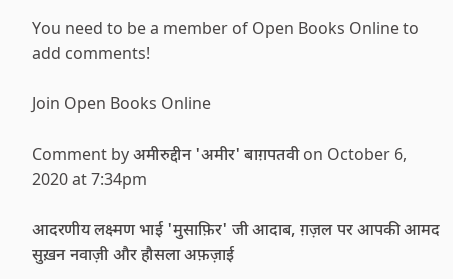You need to be a member of Open Books Online to add comments!

Join Open Books Online

Comment by अमीरुद्दीन 'अमीर' बाग़पतवी on October 6, 2020 at 7:34pm

आदरणीय लक्ष्मण भाई 'मुसाफ़िर' जी आदाब, ग़ज़ल पर आपकी आमद सुख़न नवाज़ी और हौसला अफ़ज़ाई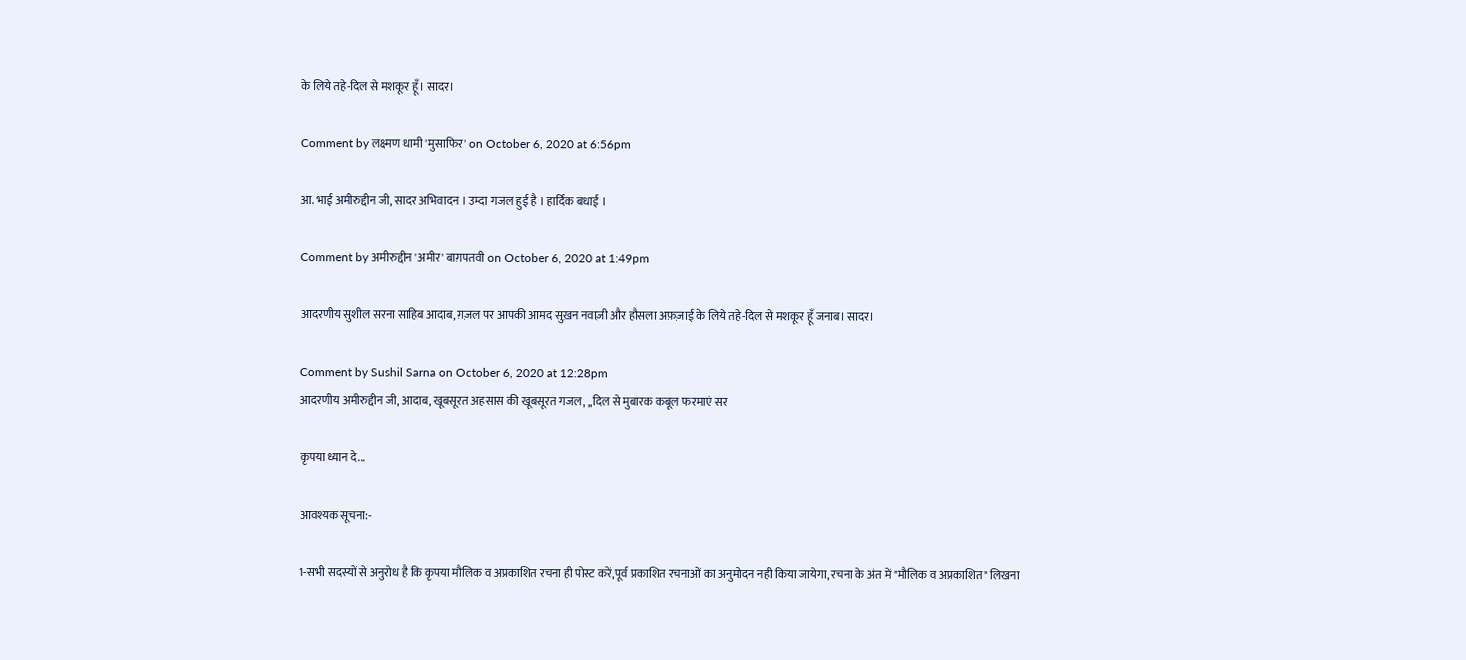के लिये तहे-दिल से मशकूर हूँ। सादर।

Comment by लक्ष्मण धामी 'मुसाफिर' on October 6, 2020 at 6:56pm

आ. भाई अमीरुद्दीन जी, सादर अभिवादन । उम्दा गजल हुई है । हार्दिक बधाई ।

Comment by अमीरुद्दीन 'अमीर' बाग़पतवी on October 6, 2020 at 1:49pm

आदरणीय सुशील सरना साहिब आदाब, ग़ज़ल पर आपकी आमद सुख़न नवाज़ी और हौसला अफ़ज़ाई के लिये तहे-दिल से मशकूर हूँ जनाब। सादर।

Comment by Sushil Sarna on October 6, 2020 at 12:28pm
आदरणीय अमीरुद्दीन जी, आदाब, खूबसूरत अहसास की खूबसूरत गजल, ,,दिल से मुबारक कबूल फरमाएं सर

कृपया ध्यान दे...

आवश्यक सूचना:-

1-सभी सदस्यों से अनुरोध है कि कृपया मौलिक व अप्रकाशित रचना ही पोस्ट करें,पूर्व प्रकाशित रचनाओं का अनुमोदन नही किया जायेगा, रचना के अंत में "मौलिक व अप्रकाशित" लिखना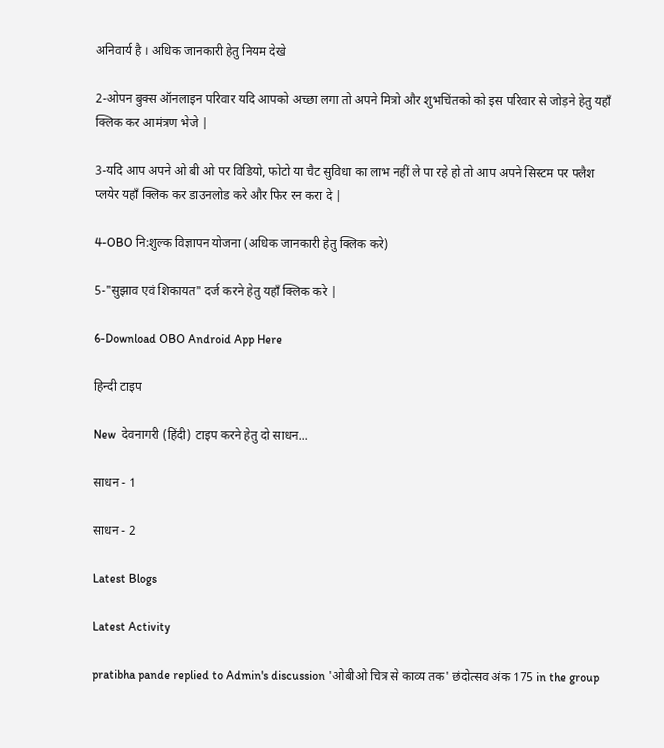अनिवार्य है । अधिक जानकारी हेतु नियम देखे

2-ओपन बुक्स ऑनलाइन परिवार यदि आपको अच्छा लगा तो अपने मित्रो और शुभचिंतको को इस परिवार से जोड़ने हेतु यहाँ क्लिक कर आमंत्रण भेजे |

3-यदि आप अपने ओ बी ओ पर विडियो, फोटो या चैट सुविधा का लाभ नहीं ले पा रहे हो तो आप अपने सिस्टम पर फ्लैश प्लयेर यहाँ क्लिक कर डाउनलोड करे और फिर रन करा दे |

4-OBO नि:शुल्क विज्ञापन योजना (अधिक जानकारी हेतु क्लिक करे)

5-"सुझाव एवं शिकायत" दर्ज करने हेतु यहाँ क्लिक करे |

6-Download OBO Android App Here

हिन्दी टाइप

New  देवनागरी (हिंदी) टाइप करने हेतु दो साधन...

साधन - 1

साधन - 2

Latest Blogs

Latest Activity

pratibha pande replied to Admin's discussion 'ओबीओ चित्र से काव्य तक' छंदोत्सव अंक 175 in the group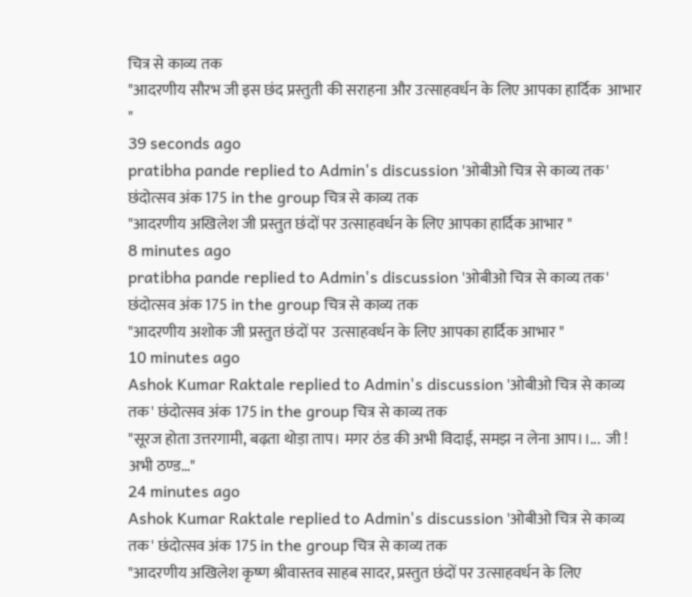चित्र से काव्य तक
"आदरणीय सौरभ जी इस छंद प्रस्तुती की सराहना और उत्साहवर्धन के लिए आपका हार्दिक  आभार "
39 seconds ago
pratibha pande replied to Admin's discussion 'ओबीओ चित्र से काव्य तक' छंदोत्सव अंक 175 in the group चित्र से काव्य तक
"आदरणीय अखिलेश जी प्रस्तुत छंदों पर उत्साहवर्धन के लिए आपका हार्दिक आभार "
8 minutes ago
pratibha pande replied to Admin's discussion 'ओबीओ चित्र से काव्य तक' छंदोत्सव अंक 175 in the group चित्र से काव्य तक
"आदरणीय अशोक जी प्रस्तुत छंदों पर  उत्साहवर्धन के लिए आपका हार्दिक आभार "
10 minutes ago
Ashok Kumar Raktale replied to Admin's discussion 'ओबीओ चित्र से काव्य तक' छंदोत्सव अंक 175 in the group चित्र से काव्य तक
"सूरज होता उत्तरगामी, बढ़ता थोड़ा ताप। मगर ठंड की अभी विदाई, समझ न लेना आप।।...  जी ! अभी ठण्ड…"
24 minutes ago
Ashok Kumar Raktale replied to Admin's discussion 'ओबीओ चित्र से काव्य तक' छंदोत्सव अंक 175 in the group चित्र से काव्य तक
"आदरणीय अखिलेश कृष्ण श्रीवास्तव साहब सादर, प्रस्तुत छंदों पर उत्साहवर्धन के लिए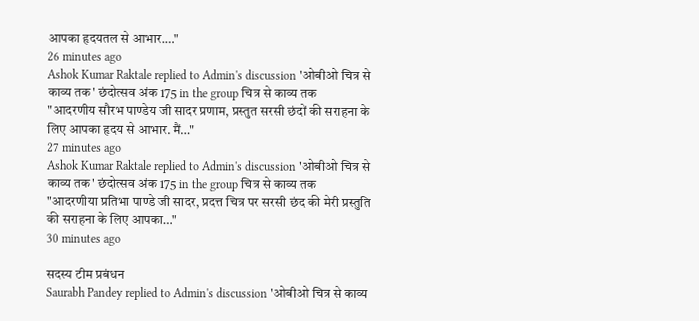आपका हृदयतल से आभार.…"
26 minutes ago
Ashok Kumar Raktale replied to Admin's discussion 'ओबीओ चित्र से काव्य तक' छंदोत्सव अंक 175 in the group चित्र से काव्य तक
"आदरणीय सौरभ पाण्डेय जी सादर प्रणाम, प्रस्तुत सरसी छंदों की सराहना के लिए आपका हृदय से आभार. मैं…"
27 minutes ago
Ashok Kumar Raktale replied to Admin's discussion 'ओबीओ चित्र से काव्य तक' छंदोत्सव अंक 175 in the group चित्र से काव्य तक
"आदरणीया प्रतिभा पाण्डे जी सादर, प्रदत्त चित्र पर सरसी छंद की मेरी प्रस्तुति की सराहना के लिए आपका…"
30 minutes ago

सदस्य टीम प्रबंधन
Saurabh Pandey replied to Admin's discussion 'ओबीओ चित्र से काव्य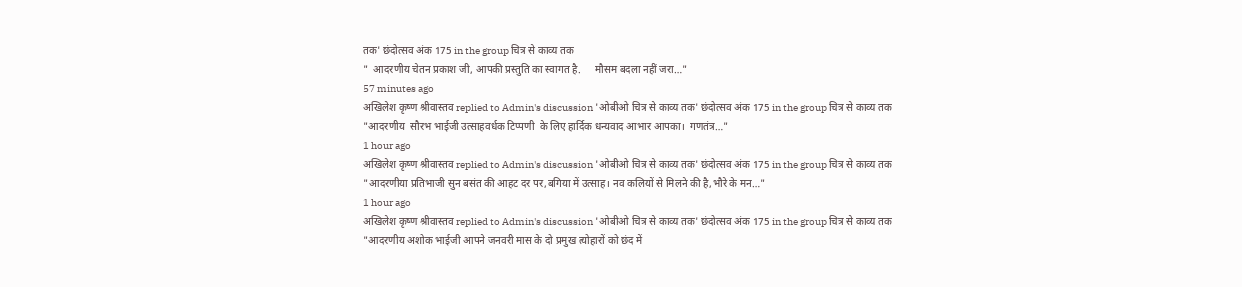तक' छंदोत्सव अंक 175 in the group चित्र से काव्य तक
"  आदरणीय चेतन प्रकाश जी, आपकी प्रस्तुति का स्वागत है.     मौसम बदला नहीं जरा…"
57 minutes ago
अखिलेश कृष्ण श्रीवास्तव replied to Admin's discussion 'ओबीओ चित्र से काव्य तक' छंदोत्सव अंक 175 in the group चित्र से काव्य तक
"आदरणीय  सौरभ भाईजी उत्साहवर्धक टिप्पणी  के लिए हार्दिक धन्यवाद आभार आपका।  गणतंत्र…"
1 hour ago
अखिलेश कृष्ण श्रीवास्तव replied to Admin's discussion 'ओबीओ चित्र से काव्य तक' छंदोत्सव अंक 175 in the group चित्र से काव्य तक
"आदरणीया प्रतिभाजी सुन बसंत की आहट दर पर,बगिया में उत्साह। नव कलियों से मिलने की है,भौरे के मन…"
1 hour ago
अखिलेश कृष्ण श्रीवास्तव replied to Admin's discussion 'ओबीओ चित्र से काव्य तक' छंदोत्सव अंक 175 in the group चित्र से काव्य तक
"आदरणीय अशोक भाईजी आपने जनवरी मास के दो प्रमुख त्योहारों को छंद में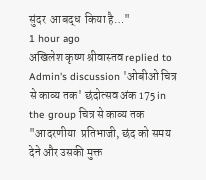सुंदर  आबद्ध  किया है…"
1 hour ago
अखिलेश कृष्ण श्रीवास्तव replied to Admin's discussion 'ओबीओ चित्र से काव्य तक' छंदोत्सव अंक 175 in the group चित्र से काव्य तक
"आदरणीया  प्रतिभाजी, छंद को समय देने और उसकी मुक्त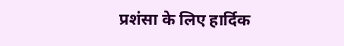प्रशंसा के लिए हार्दिक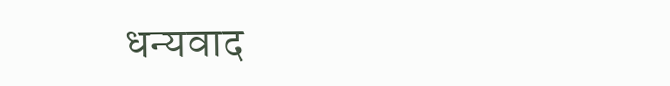धन्यवाद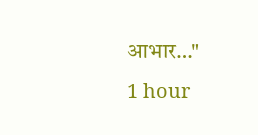आभार…"
1 hour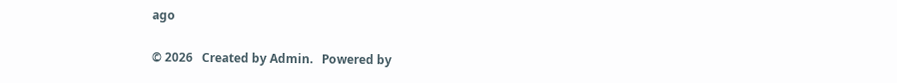ago

© 2026   Created by Admin.   Powered by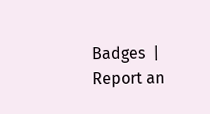Badges  |  Report an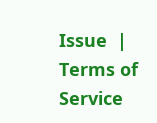Issue  |  Terms of Service